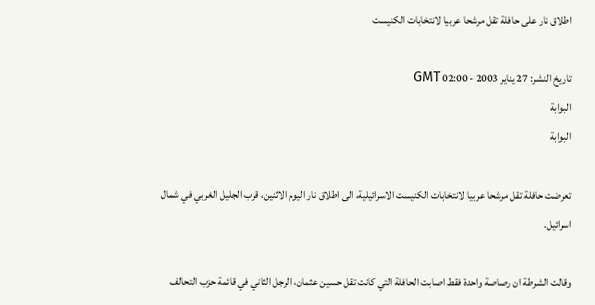اطلاق نار على حافلة تقل مرشحا عربيا لانتخابات الكنيست

تاريخ النشر: 27 يناير 2003 - 02:00 GMT
البوابة
البوابة

تعرضت حافلة تقل مرشحا عربيا لانتخابات الكنيست الاسرائيلية، الى اطلاق نار اليوم الاثنين، قرب الجليل الغربي في شمال اسرائيل.

وقالت الشرطة ان رصاصة واحدة فقط اصابت الحافلة التي كانت تقل حسين عثمان، الرجل الثاني في قائمة حزب التحالف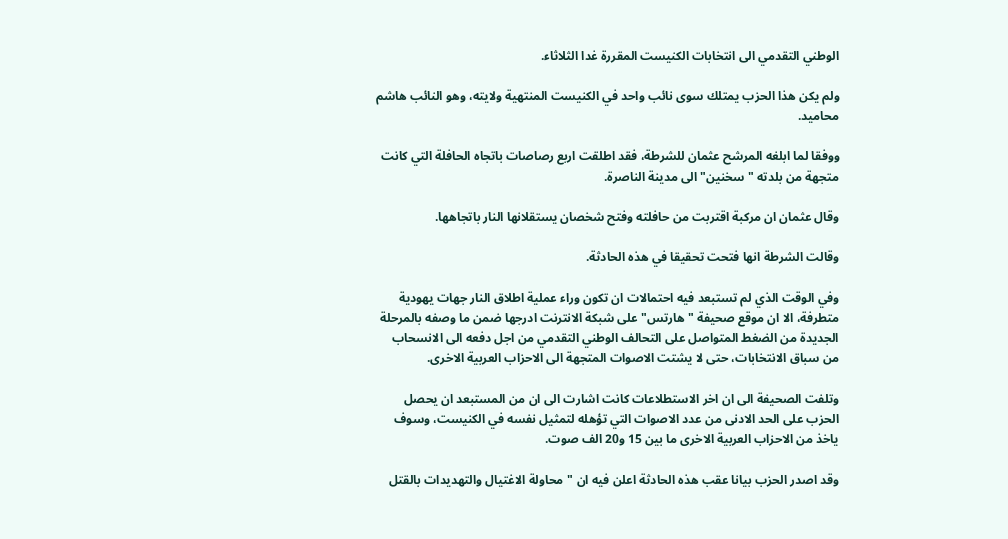الوطني التقدمي الى انتخابات الكنيست المقررة غدا الثلاثاء.

ولم يكن هذا الحزب يمتلك سوى نائب واحد في الكنيست المنتهية ولايته، وهو النائب هاشم محاميد.

ووفقا لما ابلغه المرشح عثمان للشرطة، فقد اطلقت اربع رصاصات باتجاه الحافلة التي كانت متجهة من بلدته "سخنين" الى مدينة الناصرة.

وقال عثمان ان مركبة اقتربت من حافلته وفتح شخصان يستقلانها النار باتجاهها.

وقالت الشرطة انها فتحت تحقيقا في هذه الحادثة.

وفي الوقت الذي لم تستبعد فيه احتمالات ان تكون وراء عملية اطلاق النار جهات يهودية متطرفة، الا ان موقع صحيفة "هارتس" على شبكة الانترنت ادرجها ضمن ما وصفه بالمرحلة الجديدة من الضغط المتواصل على التحالف الوطني التقدمي من اجل دفعه الى الانسحاب من سباق الانتخابات، حتى لا يشتت الاصوات المتجهة الى الاحزاب العربية الاخرى.

وتلفت الصحيفة الى ان اخر الاستطلاعات كانت اشارت الى ان من المستبعد ان يحصل الحزب على الحد الادنى من عدد الاصوات التي تؤهله لتمثيل نفسه في الكنيست، وسوف ياخذ من الاحزاب العربية الاخرى ما بين 15 و20 الف صوت.

وقد اصدر الحزب بيانا عقب هذه الحادثة اعلن فيه ان "محاولة الاغتيال والتهديدات بالقتل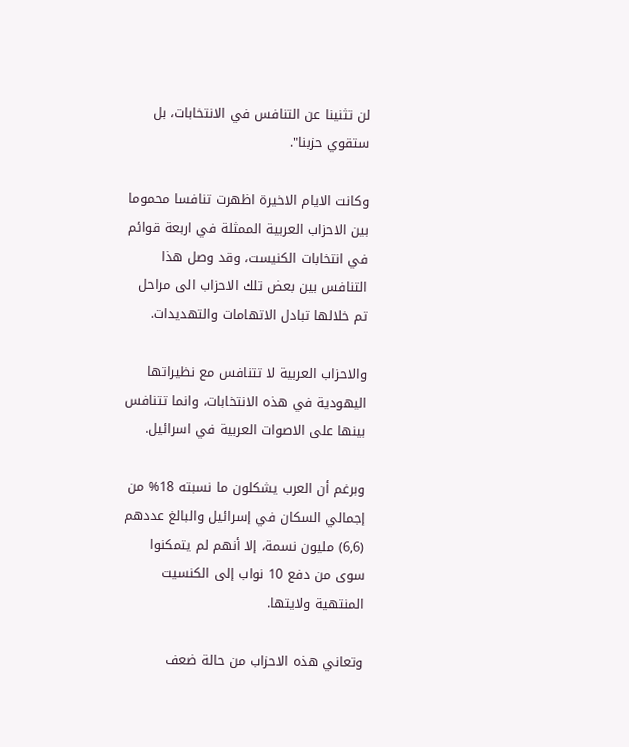لن تثنينا عن التنافس في الانتخابات، بل ستقوي حزبنا".

وكانت الايام الاخيرة اظهرت تنافسا محموما بين الاحزاب العربية الممثلة في اربعة قوائم في انتخابات الكنيست، وقد وصل هذا التنافس بين بعض تلك الاحزاب الى مراحل تم خلالها تبادل الاتهامات والتهديدات.

والاحزاب العربية لا تتنافس مع نظيراتها اليهودية في هذه الانتخابات، وانما تتنافس بينها على الاصوات العربية في اسرائيل.

وبرغم أن العرب يشكلون ما نسبته 18% من إجمالي السكان في إسرائيل والبالغ عددهم (6,6) مليون نسمة، إلا أنهم لم يتمكنوا سوى من دفع 10 نواب إلى الكنسيت المنتهية ولايتها.

وتعاني هذه الاحزاب من حالة ضعف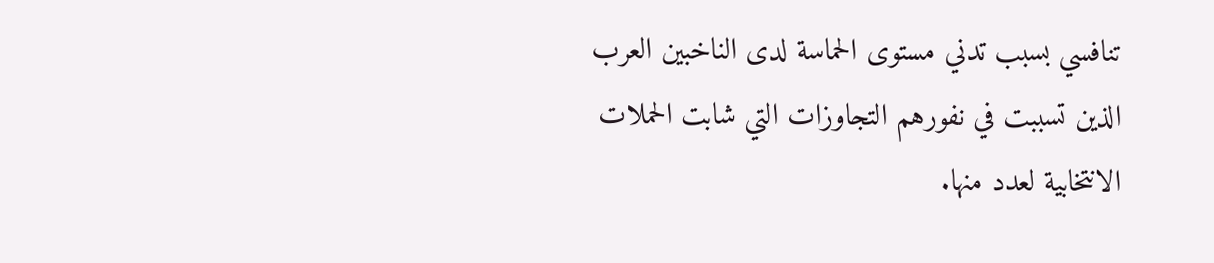تنافسي بسبب تدني مستوى الحماسة لدى الناخبين العرب الذين تسببت في نفورهم التجاوزات التي شابت الحملات الانتخابية لعدد منها.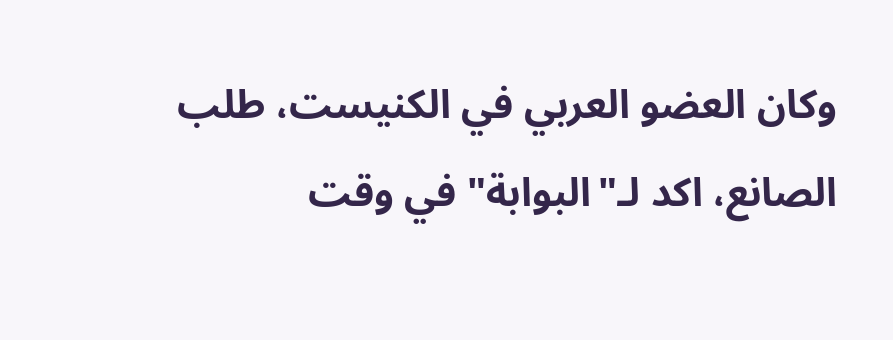وكان العضو العربي في الكنيست، طلب الصانع، اكد لـ"البوابة" في وقت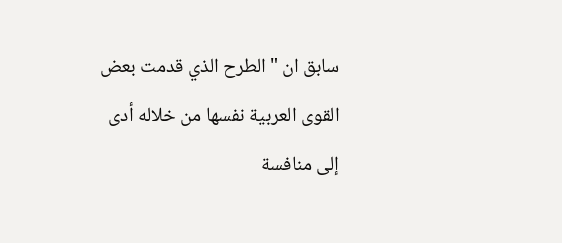سابق ان "الطرح الذي قدمت بعض القوى العربية نفسها من خلاله أدى إلى منافسة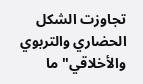تجاوزت الشكل الحضاري والتربوي والأخلاقي" ما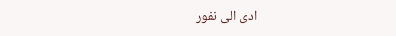ادى الى نفور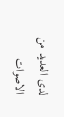لدى العديد من الاصوات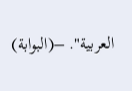العربية". –(البوابة)